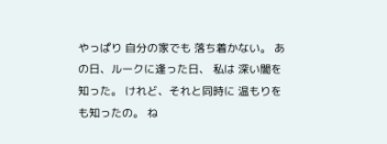やっぱり 自分の家でも 落ち着かない。 あの日、ルークに逢った日、 私は 深い闇を知った。 けれど、それと同時に 温もりをも知ったの。 ね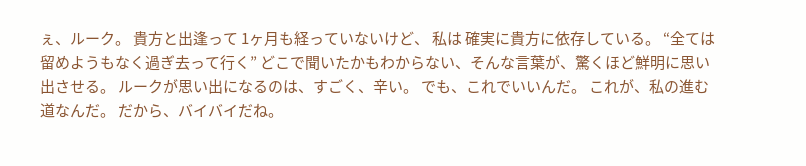ぇ、ルーク。 貴方と出逢って 1ヶ月も経っていないけど、 私は 確実に貴方に依存している。 “全ては留めようもなく過ぎ去って行く” どこで聞いたかもわからない、そんな言葉が、驚くほど鮮明に思い出させる。 ルークが思い出になるのは、すごく、辛い。 でも、これでいいんだ。 これが、私の進む道なんだ。 だから、バイバイだね。